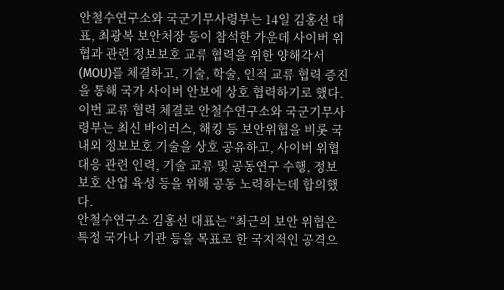안철수연구소와 국군기무사령부는 14일 김홍선 대표, 최광복 보안처장 등이 참석한 가운데 사이버 위협과 관련 정보보호 교류 협력을 위한 양해각서(MOU)를 체결하고, 기술, 학술, 인적 교류 협력 증진을 통해 국가 사이버 안보에 상호 협력하기로 했다.
이번 교류 협력 체결로 안철수연구소와 국군기무사령부는 최신 바이러스, 해킹 등 보안위협을 비롯 국내외 정보보호 기술을 상호 공유하고, 사이버 위협 대응 관련 인력, 기술 교류 및 공동연구 수행, 정보보호 산업 육성 등을 위해 공동 노력하는데 합의했다.
안철수연구소 김홍선 대표는 “최근의 보안 위협은 특정 국가나 기관 등을 목표로 한 국지적인 공격으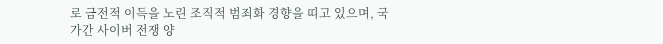로 금전적 이득을 노린 조직적 범죄화 경향을 띠고 있으며, 국가간 사이버 전쟁 양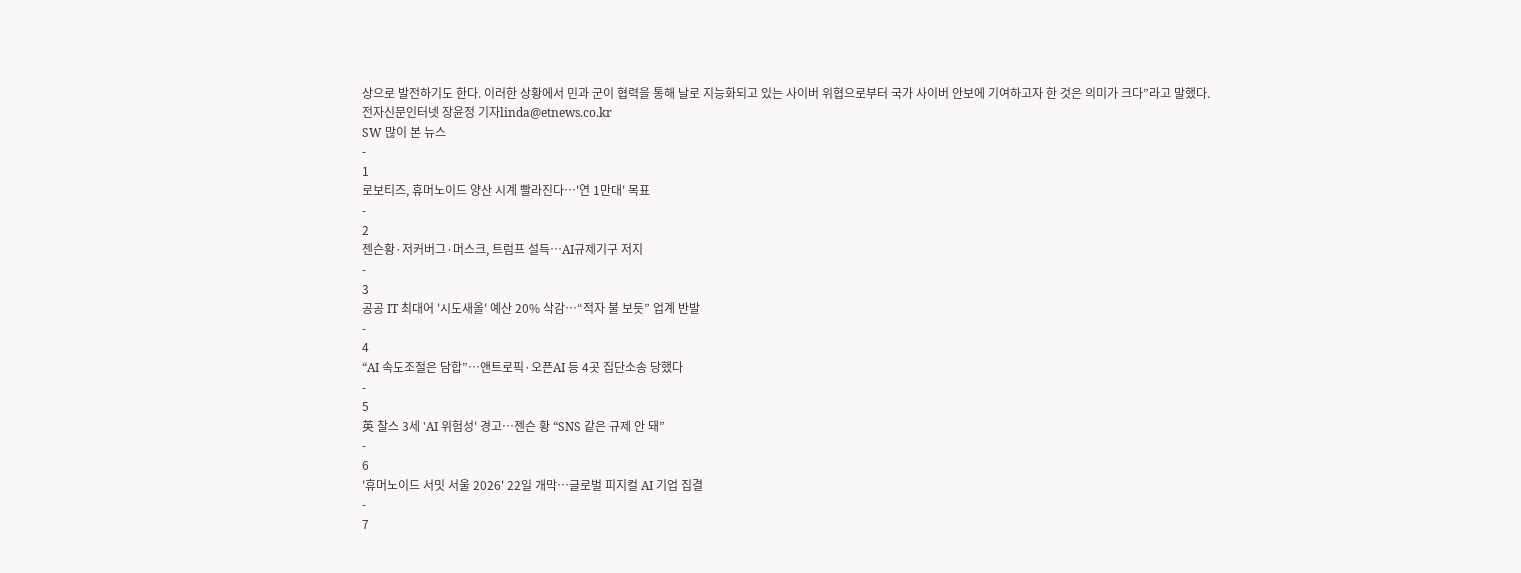상으로 발전하기도 한다. 이러한 상황에서 민과 군이 협력을 통해 날로 지능화되고 있는 사이버 위협으로부터 국가 사이버 안보에 기여하고자 한 것은 의미가 크다”라고 말했다.
전자신문인터넷 장윤정 기자linda@etnews.co.kr
SW 많이 본 뉴스
-
1
로보티즈, 휴머노이드 양산 시계 빨라진다…'연 1만대' 목표
-
2
젠슨황·저커버그·머스크, 트럼프 설득…AI규제기구 저지
-
3
공공 IT 최대어 '시도새올' 예산 20% 삭감…“적자 불 보듯” 업계 반발
-
4
“AI 속도조절은 담합”…앤트로픽·오픈AI 등 4곳 집단소송 당했다
-
5
英 찰스 3세 'AI 위험성' 경고…젠슨 황 “SNS 같은 규제 안 돼”
-
6
'휴머노이드 서밋 서울 2026' 22일 개막…글로벌 피지컬 AI 기업 집결
-
7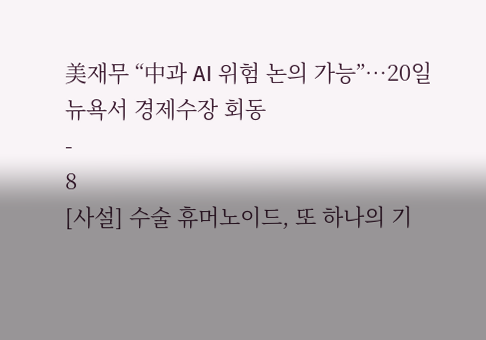美재무 “中과 AI 위험 논의 가능”…20일 뉴욕서 경제수장 회동
-
8
[사설] 수술 휴머노이드, 또 하나의 기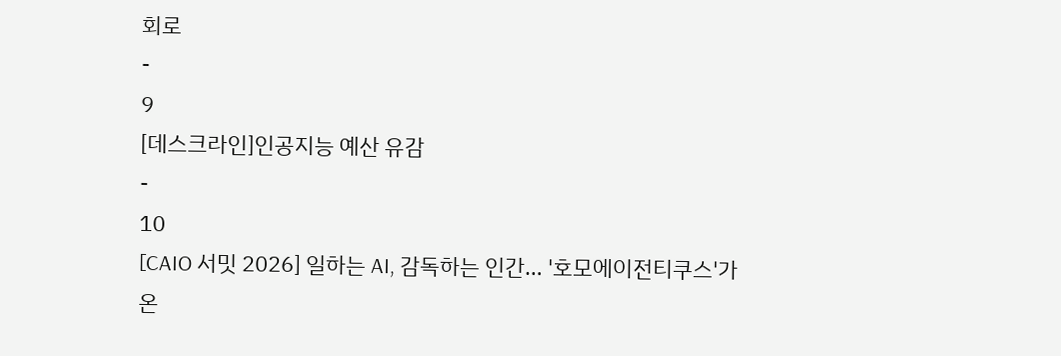회로
-
9
[데스크라인]인공지능 예산 유감
-
10
[CAIO 서밋 2026] 일하는 AI, 감독하는 인간… '호모에이전티쿠스'가 온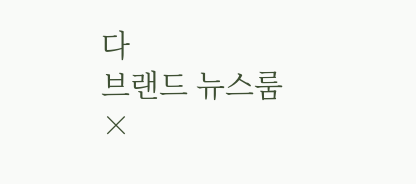다
브랜드 뉴스룸
×